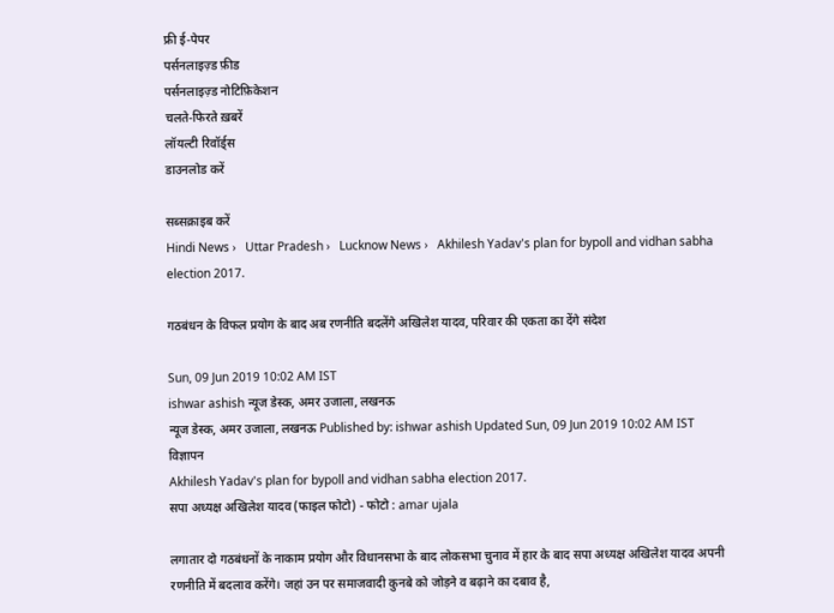फ्री ई-पेपर
पर्सनलाइज़्ड फ़ीड
पर्सनलाइज़्ड नोटिफ़िकेशन
चलते-फिरते ख़बरें
लॉयल्टी रिवॉर्ड्स
डाउनलोड करें

सब्सक्राइब करें
Hindi News ›   Uttar Pradesh ›   Lucknow News ›   Akhilesh Yadav's plan for bypoll and vidhan sabha election 2017.

गठबंधन के विफल प्रयोग के बाद अब रणनीति बदलेंगे अखिलेश यादव, परिवार की एकता का देंगे संदेश

Sun, 09 Jun 2019 10:02 AM IST
ishwar ashish न्यूज डेस्क, अमर उजाला, लखनऊ
न्यूज डेस्क, अमर उजाला, लखनऊ Published by: ishwar ashish Updated Sun, 09 Jun 2019 10:02 AM IST
विज्ञापन
Akhilesh Yadav's plan for bypoll and vidhan sabha election 2017.
सपा अध्यक्ष अखिलेश यादव (फाइल फोटो) - फोटो : amar ujala

लगातार दो गठबंधनों के नाकाम प्रयोग और विधानसभा के बाद लोकसभा चुनाव में हार के बाद सपा अध्यक्ष अखिलेश यादव अपनी रणनीति में बदलाव करेंगे। जहां उन पर समाजवादी कुनबे को जोड़ने व बढ़ाने का दबाव है,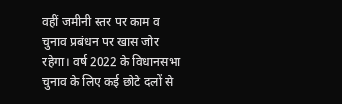वहीं जमीनी स्तर पर काम व चुनाव प्रबंधन पर खास जोर रहेगा। वर्ष 2022 के विधानसभा चुनाव के लिए कई छोटे दलों से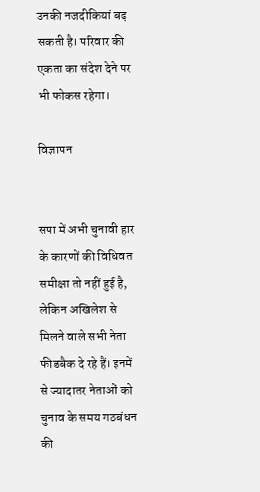उनकी नजदीकियां बढ़ सकती है। परिवार की एकता का संदेश देने पर भी फोकस रहेगा।

विज्ञापन


सपा में अभी चुनावी हार के कारणों की विधिवत समीक्षा तो नहीं हुई है, लेकिन अखिलेश से मिलने वाले सभी नेता फीडबैक दे रहे हैं। इनमें से ज्यादातर नेताओं को चुनाव के समय गठबंधन की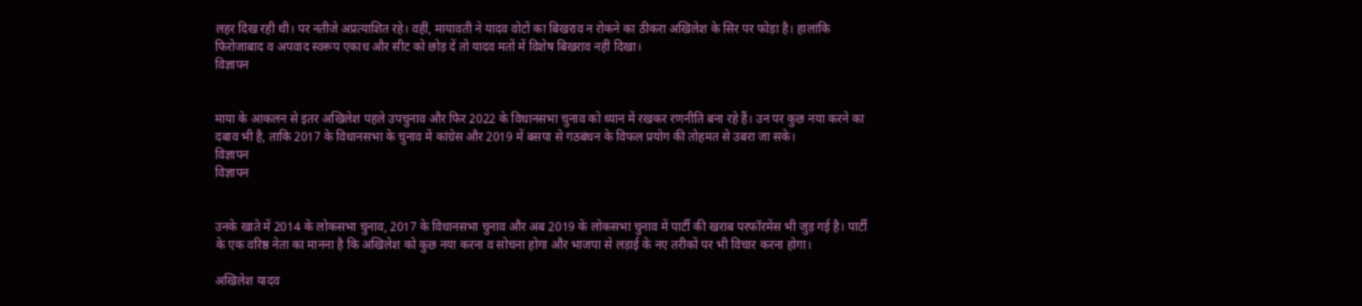लहर दिख रही थी। पर नतीजे अप्रत्याशित रहे। वहीं, मायावती ने यादव वोटों का बिखराव न रोकने का ठीकरा अखिलेश के सिर पर फोड़ा है। हालांकि फिरोजाबाद व अपवाद स्वरूप एकाध और सीट को छोड़ दें तो यादव मतों में विशेष बिखराव नहीं दिखा।
विज्ञापन


माया के आकलन से इतर अखिलेश पहले उपचुनाव और फिर 2022 के विधानसभा चुनाव को ध्यान में रखकर रणनीति बना रहे हैं। उन पर कुछ नया करने का दबाव भी है, ताकि 2017 के विधानसभा के चुनाव में कांग्रेस और 2019 में बसपा से गठबंधन के विफल प्रयोग की तोहमत से उबरा जा सके।
विज्ञापन
विज्ञापन


उनके खाते में 2014 के लोकसभा चुनाव, 2017 के विधानसभा चुनाव और अब 2019 के लोकसभा चुनाव में पार्टी की खराब परफॉरमेंस भी जुड़ गई है। पार्टी के एक वरिष्ठ नेता का मानना है कि अखिलेश को कुछ नया करना व सोचना होगा और भाजपा से लड़ाई के नए तरीकों पर भी विचार करना होगा।

अखिलेश यादव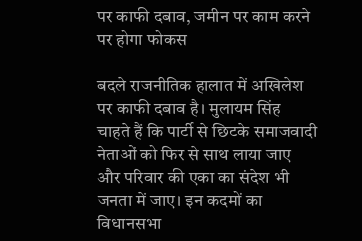पर काफी दबाव, जमीन पर काम करने पर होगा फोकस

बदले राजनीतिक हालात में अखिलेश पर काफी दबाव है। मुलायम सिंह चाहते हैं कि पार्टी से छिटके समाजवादी नेताओं को फिर से साथ लाया जाए और परिवार की एका का संदेश भी जनता में जाए। इन कदमों का विधानसभा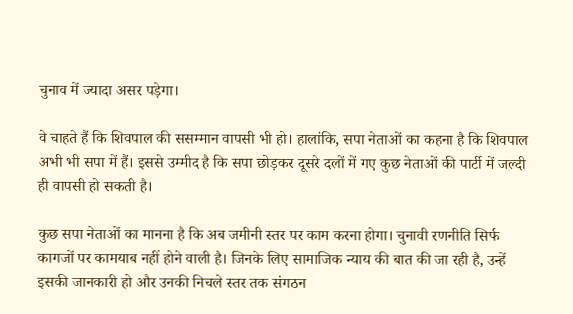चुनाव में ज्यादा असर पड़ेगा।

वे चाहते हैं कि शिवपाल की ससम्मान वापसी भी हो। हालांकि, सपा नेताओं का कहना है कि शिवपाल अभी भी सपा में हैं। इससे उम्मीद है कि सपा छोड़कर दूसरे दलों में गए कुछ नेताओं की पार्टी में जल्दी ही वापसी हो सकती है।

कुछ सपा नेताओं का मानना है कि अब जमीनी स्तर पर काम करना होगा। चुनावी रणनीति सिर्फ कागजों पर कामयाब नहीं होने वाली है। जिनके लिए सामाजिक न्याय की बात की जा रही है, उन्हें इसकी जानकारी हो और उनकी निचले स्तर तक संगठन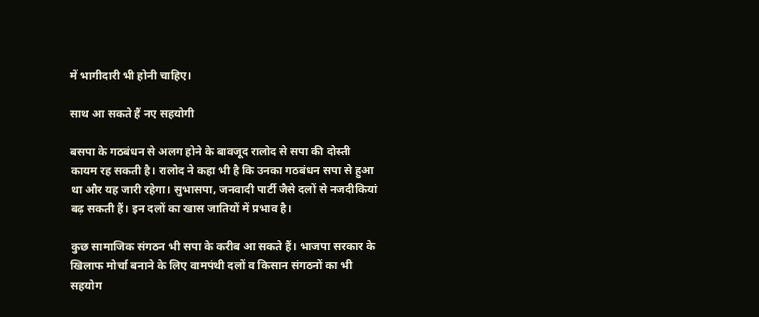में भागीदारी भी होनी चाहिए।

साथ आ सकते हैं नए सहयोगी

बसपा के गठबंधन से अलग होने के बावजूद रालोद से सपा की दोस्ती कायम रह सकती है। रालोद ने कहा भी है कि उनका गठबंधन सपा से हुआ था और यह जारी रहेगा। सुभासपा, जनवादी पार्टी जैसे दलों से नजदीकियां बढ़ सकती हैं। इन दलों का खास जातियों में प्रभाव है।

कुछ सामाजिक संगठन भी सपा के करीब आ सकते हैं। भाजपा सरकार के खिलाफ मोर्चा बनाने के लिए वामपंथी दलों व किसान संगठनों का भी सहयोग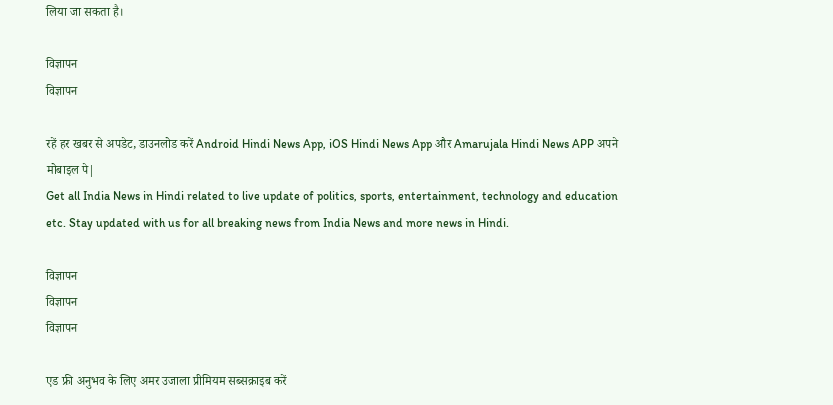लिया जा सकता है।

विज्ञापन
विज्ञापन

रहें हर खबर से अपडेट, डाउनलोड करें Android Hindi News App, iOS Hindi News App और Amarujala Hindi News APP अपने मोबाइल पे|
Get all India News in Hindi related to live update of politics, sports, entertainment, technology and education etc. Stay updated with us for all breaking news from India News and more news in Hindi.

विज्ञापन
विज्ञापन
विज्ञापन

एड फ्री अनुभव के लिए अमर उजाला प्रीमियम सब्सक्राइब करें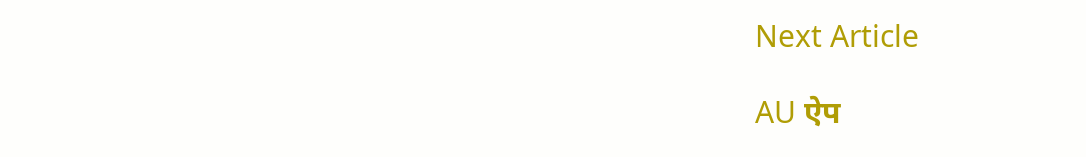Next Article

AU ऐप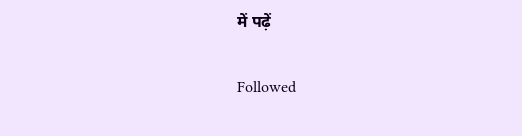में पढ़ें

Followed